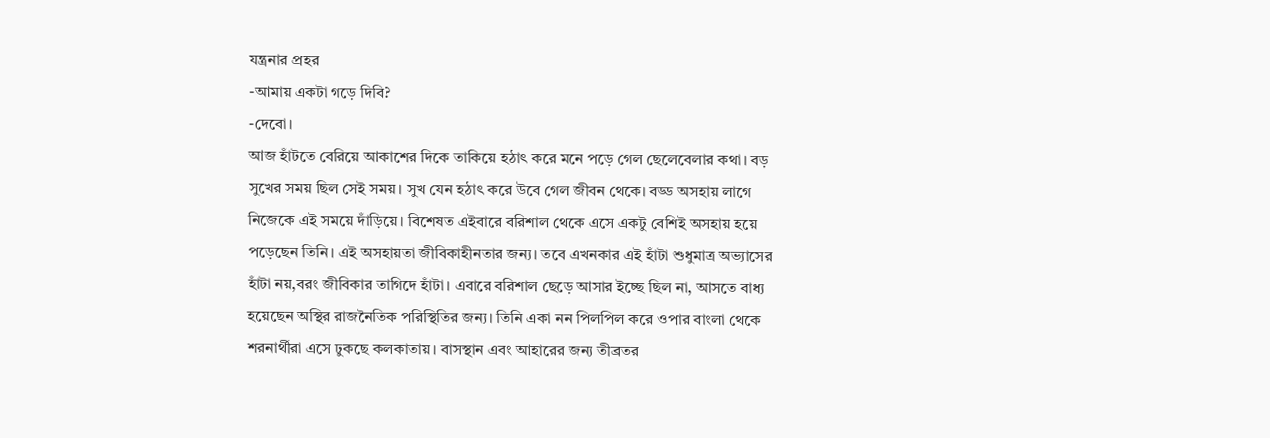যন্ত্রনার প্রহর
-আমায় একটা গড়ে দিবি?
-দেবো।
আজ হাঁটতে বেরিয়ে আকাশের দিকে তাকিয়ে হঠাৎ করে মনে পড়ে গেল ছেলেবেলার কথা। বড় সুখের সময় ছিল সেই সময়। সুখ যেন হঠাৎ করে উবে গেল জীবন থেকে। বড্ড অসহায় লাগে নিজেকে এই সময়ে দাঁড়িয়ে। বিশেষত এইবারে বরিশাল থেকে এসে একটু বেশিই অসহায় হয়ে পড়েছেন তিনি। এই অসহায়তা জীবিকাহীনতার জন্য। তবে এখনকার এই হাঁটা শুধুমাত্র অভ্যাসের হাঁটা নয়,বরং জীবিকার তাগিদে হাঁটা। এবারে বরিশাল ছেড়ে আসার ইচ্ছে ছিল না, আসতে বাধ্য হয়েছেন অস্থির রাজনৈতিক পরিস্থিতির জন্য। তিনি একা নন পিলপিল করে ওপার বাংলা থেকে শরনার্থীরা এসে ঢুকছে কলকাতায়। বাসস্থান এবং আহারের জন্য তীব্রতর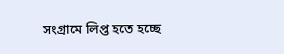সংগ্রামে লিপ্ত হতে হচ্ছে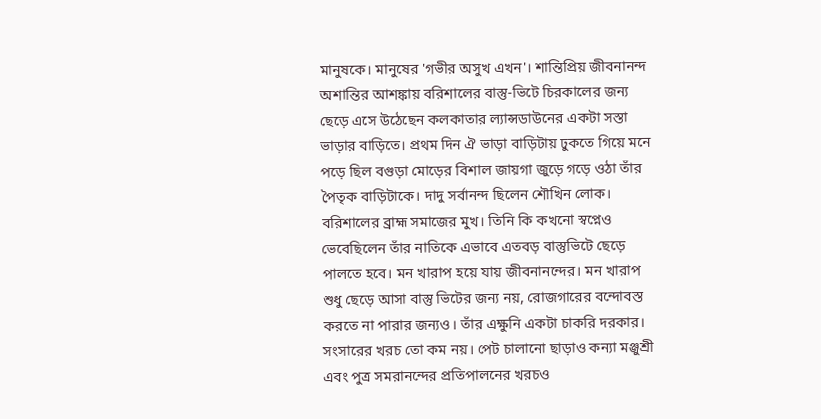মানুষকে। মানুষের 'গভীর অসুখ এখন'। শান্তিপ্রিয় জীবনানন্দ অশান্তির আশঙ্কায় বরিশালের বাস্তু-ভিটে চিরকালের জন্য ছেড়ে এসে উঠেছেন কলকাতার ল্যান্সডাউনের একটা সস্তা ভাড়ার বাড়িতে। প্রথম দিন ঐ ভাড়া বাড়িটায় ঢুকতে গিয়ে মনে পড়ে ছিল বগুড়া মোড়ের বিশাল জায়গা জুড়ে গড়ে ওঠা তাঁর পৈতৃক বাড়িটাকে। দাদু সর্বানন্দ ছিলেন শৌখিন লোক। বরিশালের ব্রাহ্ম সমাজের মুখ। তিনি কি কখনো স্বপ্নেও ভেবেছিলেন তাঁর নাতিকে এভাবে এতবড় বাস্তুভিটে ছেড়ে পালতে হবে। মন খারাপ হয়ে যায় জীবনানন্দের। মন খারাপ শুধু ছেড়ে আসা বাস্তু ভিটের জন্য নয়, রোজগারের বন্দোবস্ত করতে না পারার জন্যও। তাঁর এক্ষুনি একটা চাকরি দরকার। সংসারের খরচ তো কম নয়। পেট চালানো ছাড়াও কন্যা মঞ্জুশ্রী এবং পুত্র সমরানন্দের প্রতিপালনের খরচও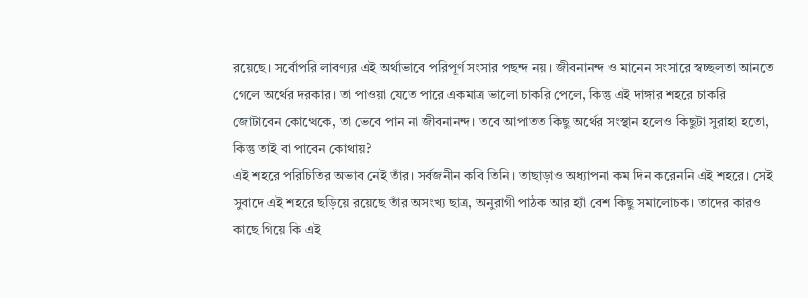রয়েছে। সর্বোপরি লাবণ্যর এই অর্থাভাবে পরিপূর্ণ সংসার পছন্দ নয়। জীবনানন্দ ও মানেন সংসারে স্বচ্ছলতা আনতে গেলে অর্থের দরকার। তা পাওয়া যেতে পারে একমাত্র ভালো চাকরি পেলে, কিন্তু এই দাঙ্গার শহরে চাকরি জোটাবেন কোত্থেকে, তা ভেবে পান না জীবনানন্দ। তবে আপাতত কিছু অর্থের সংস্থান হলেও কিছুটা সুরাহা হতো, কিন্তু তাই বা পাবেন কোথায়?
এই শহরে পরিচিতির অভাব নেই তাঁর। সর্বজনীন কবি তিনি। তাছাড়াও অধ্যাপনা কম দিন করেননি এই শহরে। সেই সুবাদে এই শহরে ছড়িয়ে রয়েছে তাঁর অসংখ্য ছাত্র, অনুরাগী পাঠক আর হ্যাঁ বেশ কিছু সমালোচক। তাদের কারও কাছে গিয়ে কি এই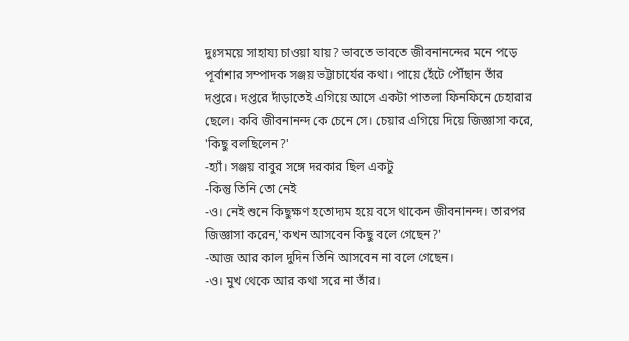দুঃসময়ে সাহায্য চাওয়া যায়? ভাবতে ভাবতে জীবনানন্দের মনে পড়ে পূর্বাশার সম্পাদক সঞ্জয় ভট্টাচার্যের কথা। পায়ে হেঁটে পৌঁছান তাঁর দপ্তরে। দপ্তরে দাঁড়াতেই এগিয়ে আসে একটা পাতলা ফিনফিনে চেহারার ছেলে। কবি জীবনানন্দ কে চেনে সে। চেয়ার এগিয়ে দিয়ে জিজ্ঞাসা করে, 'কিছু বলছিলেন?'
-হ্যাঁ। সঞ্জয় বাবুর সঙ্গে দরকার ছিল একটু
-কিন্তু তিনি তো নেই
-ও। নেই শুনে কিছুক্ষণ হতোদ্যম হয়ে বসে থাকেন জীবনানন্দ। তারপর জিজ্ঞাসা করেন,'কখন আসবেন কিছু বলে গেছেন?'
-আজ আর কাল দুদিন তিনি আসবেন না বলে গেছেন।
-ও। মুখ থেকে আর কথা সরে না তাঁর।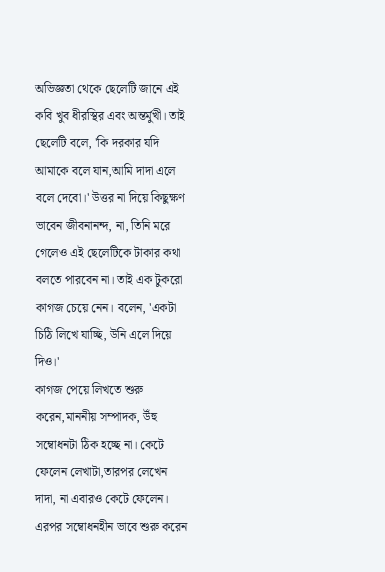অভিজ্ঞতা থেকে ছেলেটি জানে এই কবি খুব ধীরস্থির এবং অন্তর্মুখী। তাই ছেলেটি বলে, 'কি দরকার যদি আমাকে বলে যান,আমি দাদা এলে বলে দেবো।' উত্তর না দিয়ে কিছুক্ষণ ভাবেন জীবনানন্দ, না, তিনি মরে গেলেও এই ছেলেটিকে টাকার কথা বলতে পারবেন না। তাই এক টুকরো কাগজ চেয়ে নেন। বলেন, 'একটা চিঠি লিখে যাচ্ছি, উনি এলে দিয়ে দিও।'
কাগজ পেয়ে লিখতে শুরু করেন,মাননীয় সম্পাদক, উঁহু সম্বোধনটা ঠিক হচ্ছে না। কেটে ফেলেন লেখাটা,তারপর লেখেন দাদা, না এবারও কেটে ফেলেন। এরপর সম্বোধনহীন ভাবে শুরু করেন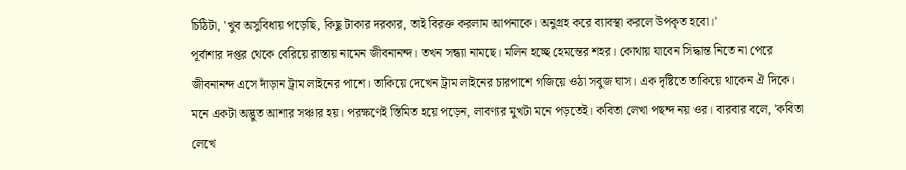চিঠিটা, 'খুব অসুবিধায় পড়েছি, কিছু টাকার দরকার, তাই বিরক্ত করলাম আপনাকে। অনুগ্রহ করে ব্যাবস্থা করলে উপকৃত হবো।'
পূর্বাশার দপ্তর থেকে বেরিয়ে রাস্তায় নামেন জীবনানন্দ। তখন সন্ধ্যা নামছে। মলিন হচ্ছে হেমন্তের শহর। কোথায় যাবেন সিদ্ধান্ত নিতে না পেরে জীবনানন্দ এসে দাঁড়ান ট্রাম লাইনের পাশে। তাকিয়ে দেখেন ট্রাম লাইনের চারপাশে গজিয়ে ওঠা সবুজ ঘাস। এক দৃষ্টিতে তাকিয়ে থাকেন ঐ দিকে। মনে একটা অদ্ভুত আশার সঞ্চার হয়। পরক্ষণেই স্তিমিত হয়ে পড়েন, লাবণ্যর মুখটা মনে পড়তেই। কবিতা লেখা পছন্দ নয় ওর। বারবার বলে, 'কবিতা লেখে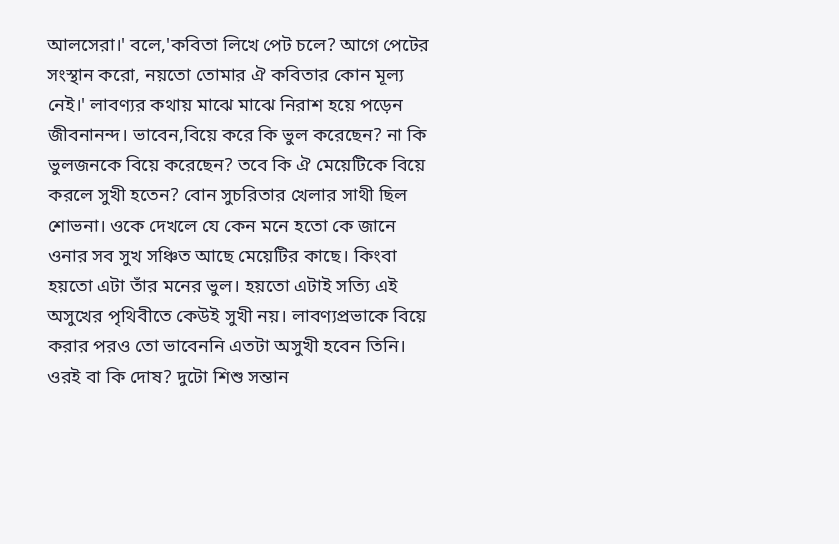আলসেরা।' বলে,'কবিতা লিখে পেট চলে? আগে পেটের সংস্থান করো, নয়তো তোমার ঐ কবিতার কোন মূল্য নেই।' লাবণ্যর কথায় মাঝে মাঝে নিরাশ হয়ে পড়েন জীবনানন্দ। ভাবেন,বিয়ে করে কি ভুল করেছেন? না কি ভুলজনকে বিয়ে করেছেন? তবে কি ঐ মেয়েটিকে বিয়ে করলে সুখী হতেন? বোন সুচরিতার খেলার সাথী ছিল শোভনা। ওকে দেখলে যে কেন মনে হতো কে জানে ওনার সব সুখ সঞ্চিত আছে মেয়েটির কাছে। কিংবা হয়তো এটা তাঁর মনের ভুল। হয়তো এটাই সত্যি এই অসুখের পৃথিবীতে কেউই সুখী নয়। লাবণ্যপ্রভাকে বিয়ে করার পরও তো ভাবেননি এতটা অসুখী হবেন তিনি। ওরই বা কি দোষ? দুটো শিশু সন্তান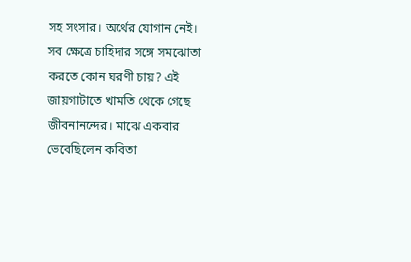সহ সংসার। অর্থের যোগান নেই। সব ক্ষেত্রে চাহিদার সঙ্গে সমঝোতা করতে কোন ঘরণী চায়? এই জায়গাটাতে খামতি থেকে গেছে জীবনানন্দের। মাঝে একবার ভেবেছিলেন কবিতা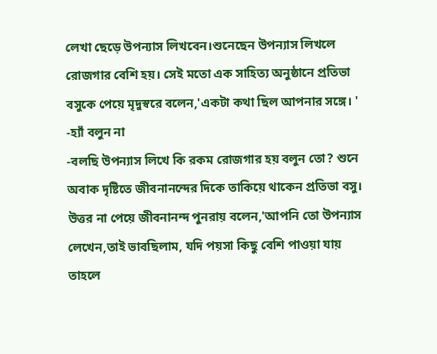লেখা ছেড়ে উপন্যাস লিখবেন।শুনেছেন উপন্যাস লিখলে রোজগার বেশি হয়। সেই মতো এক সাহিত্য অনুষ্ঠানে প্রতিভা বসুকে পেয়ে মৃদুস্বরে বলেন,'একটা কথা ছিল আপনার সঙ্গে। '
-হ্যাঁ বলুন না
-বলছি উপন্যাস লিখে কি রকম রোজগার হয় বলুন তো? শুনে অবাক দৃষ্টিতে জীবনানন্দের দিকে তাকিয়ে থাকেন প্রতিভা বসু। উত্তর না পেয়ে জীবনানন্দ পুনরায় বলেন,'আপনি তো উপন্যাস লেখেন,তাই ভাবছিলাম, যদি পয়সা কিছু বেশি পাওয়া যায় তাহলে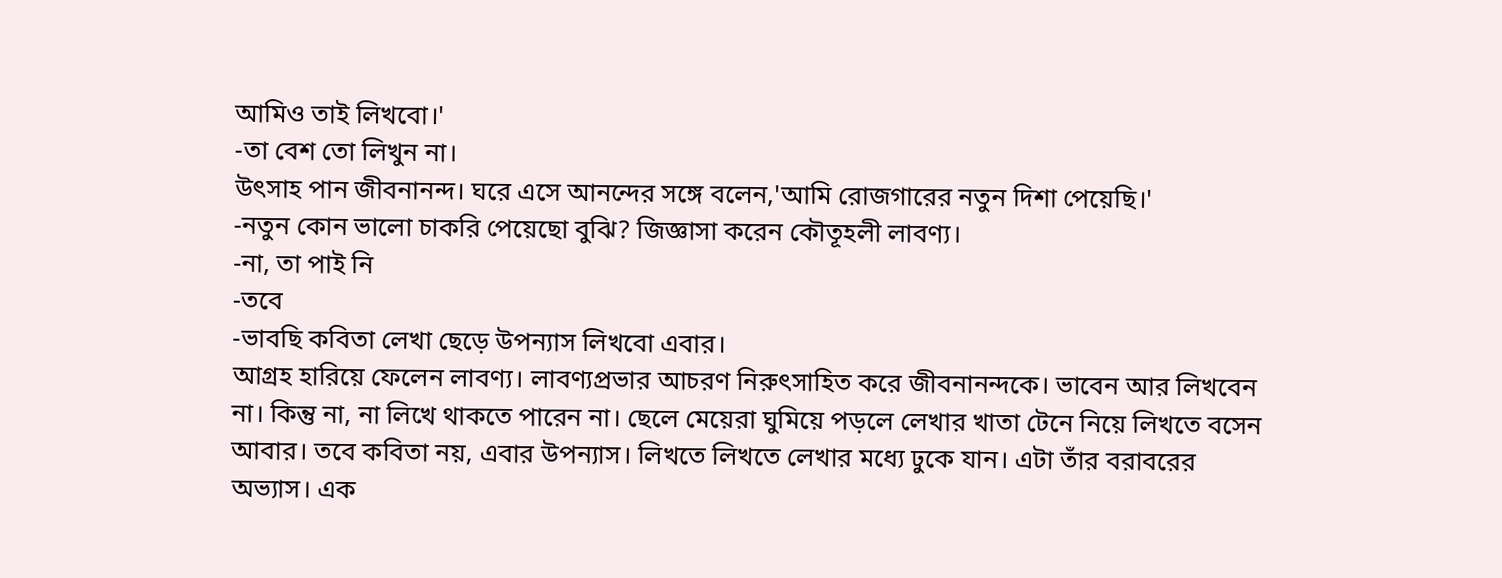আমিও তাই লিখবো।'
-তা বেশ তো লিখুন না।
উৎসাহ পান জীবনানন্দ। ঘরে এসে আনন্দের সঙ্গে বলেন,'আমি রোজগারের নতুন দিশা পেয়েছি।'
-নতুন কোন ভালো চাকরি পেয়েছো বুঝি? জিজ্ঞাসা করেন কৌতূহলী লাবণ্য।
-না, তা পাই নি
-তবে
-ভাবছি কবিতা লেখা ছেড়ে উপন্যাস লিখবো এবার।
আগ্রহ হারিয়ে ফেলেন লাবণ্য। লাবণ্যপ্রভার আচরণ নিরুৎসাহিত করে জীবনানন্দকে। ভাবেন আর লিখবেন না। কিন্তু না, না লিখে থাকতে পারেন না। ছেলে মেয়েরা ঘুমিয়ে পড়লে লেখার খাতা টেনে নিয়ে লিখতে বসেন আবার। তবে কবিতা নয়, এবার উপন্যাস। লিখতে লিখতে লেখার মধ্যে ঢুকে যান। এটা তাঁর বরাবরের অভ্যাস। এক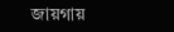জায়গায়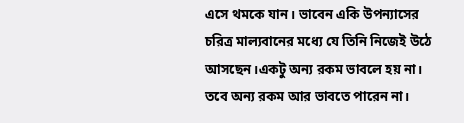এসে থমকে যান। ভাবেন একি উপন্যাসের চরিত্র মাল্যবানের মধ্যে যে তিনি নিজেই উঠে আসছেন।একটু অন্য রকম ভাবলে হয় না। তবে অন্য রকম আর ভাবতে পারেন না।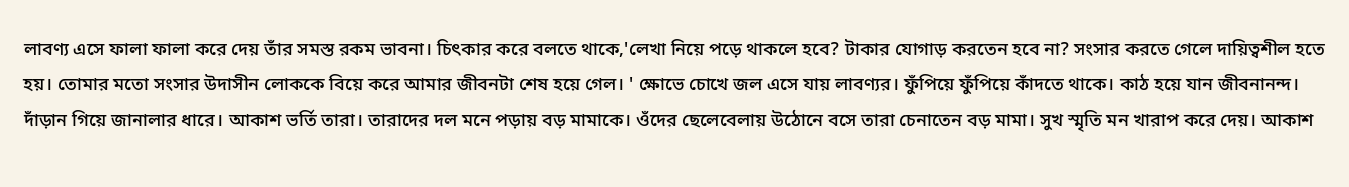লাবণ্য এসে ফালা ফালা করে দেয় তাঁর সমস্ত রকম ভাবনা। চিৎকার করে বলতে থাকে,'লেখা নিয়ে পড়ে থাকলে হবে? টাকার যোগাড় করতেন হবে না? সংসার করতে গেলে দায়িত্বশীল হতে হয়। তোমার মতো সংসার উদাসীন লোককে বিয়ে করে আমার জীবনটা শেষ হয়ে গেল। ' ক্ষোভে চোখে জল এসে যায় লাবণ্যর। ফুঁপিয়ে ফুঁপিয়ে কাঁদতে থাকে। কাঠ হয়ে যান জীবনানন্দ। দাঁড়ান গিয়ে জানালার ধারে। আকাশ ভর্তি তারা। তারাদের দল মনে পড়ায় বড় মামাকে। ওঁদের ছেলেবেলায় উঠোনে বসে তারা চেনাতেন বড় মামা। সুখ স্মৃতি মন খারাপ করে দেয়। আকাশ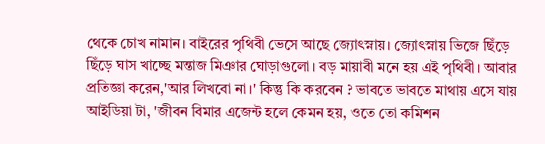থেকে চোখ নামান। বাইরের পৃথিবী ভেসে আছে জ্যোৎস্নায়। জ্যোৎস্নায় ভিজে ছিঁড়ে ছিঁড়ে ঘাস খাচ্ছে মন্তাজ মিঞার ঘোড়াগুলো। বড় মায়াবী মনে হয় এই পৃথিবী। আবার প্রতিজ্ঞা করেন,'আর লিখবো না।' কিন্তু কি করবেন ? ভাবতে ভাবতে মাথায় এসে যায় আইডিয়া টা, 'জীবন বিমার এজেন্ট হলে কেমন হয়, ওতে তো কমিশন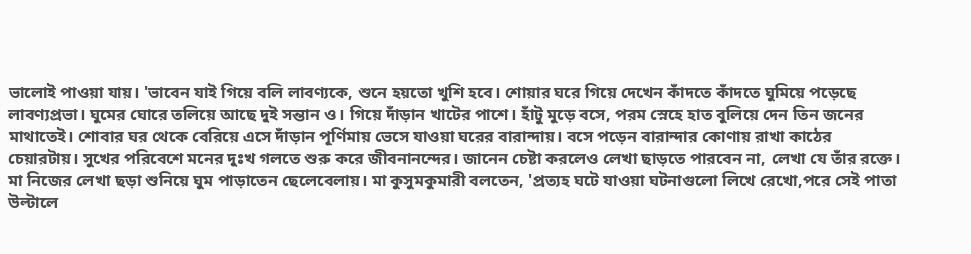ভালোই পাওয়া যায়। 'ভাবেন যাই গিয়ে বলি লাবণ্যকে, শুনে হয়তো খুশি হবে। শোয়ার ঘরে গিয়ে দেখেন কাঁদতে কাঁদতে ঘুমিয়ে পড়েছে লাবণ্যপ্রভা। ঘুমের ঘোরে তলিয়ে আছে দুই সন্তান ও। গিয়ে দাঁড়ান খাটের পাশে। হাঁটু মুড়ে বসে, পরম স্নেহে হাত বুলিয়ে দেন তিন জনের মাথাতেই। শোবার ঘর থেকে বেরিয়ে এসে দাঁড়ান পূর্ণিমায় ভেসে যাওয়া ঘরের বারান্দায়। বসে পড়েন বারান্দার কোণায় রাখা কাঠের চেয়ারটায়। সুখের পরিবেশে মনের দুঃখ গলতে শুরু করে জীবনানন্দের। জানেন চেষ্টা করলেও লেখা ছাড়তে পারবেন না, লেখা যে তাঁর রক্তে। মা নিজের লেখা ছড়া শুনিয়ে ঘুম পাড়াতেন ছেলেবেলায়। মা কুসুমকুমারী বলতেন, 'প্রত্যহ ঘটে যাওয়া ঘটনাগুলো লিখে রেখো,পরে সেই পাতা উল্টালে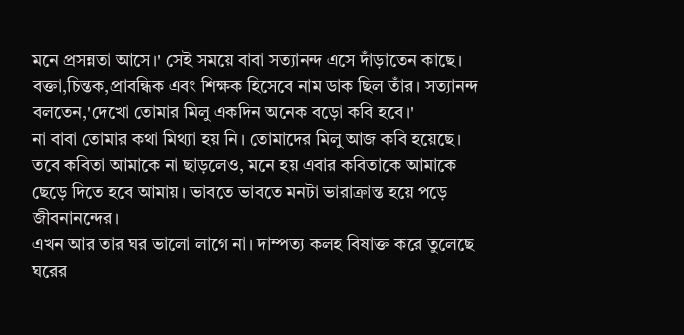মনে প্রসন্নতা আসে।' সেই সময়ে বাবা সত্যানন্দ এসে দাঁড়াতেন কাছে। বক্তা,চিন্তক,প্রাবন্ধিক এবং শিক্ষক হিসেবে নাম ডাক ছিল তাঁর। সত্যানন্দ বলতেন,'দেখো তোমার মিলু একদিন অনেক বড়ো কবি হবে।'
না বাবা তোমার কথা মিথ্যা হয় নি। তোমাদের মিলু আজ কবি হয়েছে। তবে কবিতা আমাকে না ছাড়লেও, মনে হয় এবার কবিতাকে আমাকে ছেড়ে দিতে হবে আমায়। ভাবতে ভাবতে মনটা ভারাক্রান্ত হয়ে পড়ে জীবনানন্দের।
এখন আর তার ঘর ভালো লাগে না। দাম্পত্য কলহ বিষাক্ত করে তুলেছে ঘরের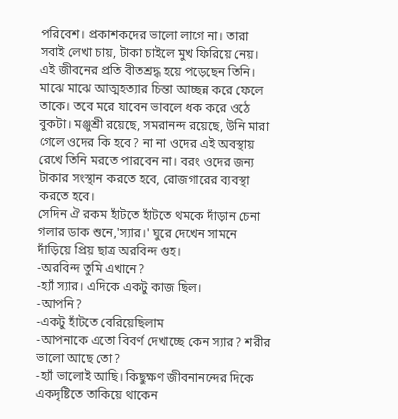পরিবেশ। প্রকাশকদের ভালো লাগে না। তারা সবাই লেখা চায়, টাকা চাইলে মুখ ফিরিয়ে নেয়। এই জীবনের প্রতি বীতশ্রদ্ধ হয়ে পড়েছেন তিনি। মাঝে মাঝে আত্মহত্যার চিন্তা আচ্ছন্ন করে ফেলে তাকে। তবে মরে যাবেন ভাবলে ধক করে ওঠে বুকটা। মঞ্জুশ্রী রয়েছে, সমরানন্দ রয়েছে, উনি মারা গেলে ওদের কি হবে? না না ওদের এই অবস্থায় রেখে তিনি মরতে পারবেন না। বরং ওদের জন্য টাকার সংস্থান করতে হবে, রোজগারের ব্যবস্থা করতে হবে।
সেদিন ঐ রকম হাঁটতে হাঁটতে থমকে দাঁড়ান চেনা গলার ডাক শুনে,'স্যার।' ঘুরে দেখেন সামনে দাঁড়িয়ে প্রিয় ছাত্র অরবিন্দ গুহ।
-অরবিন্দ তুমি এখানে?
-হ্যাঁ স্যার। এদিকে একটু কাজ ছিল।
-আপনি?
-একটু হাঁটতে বেরিয়েছিলাম
-আপনাকে এতো বিবর্ণ দেখাচ্ছে কেন স্যার? শরীর ভালো আছে তো?
-হ্যাঁ ভালোই আছি। কিছুক্ষণ জীবনানন্দের দিকে একদৃষ্টিতে তাকিয়ে থাকেন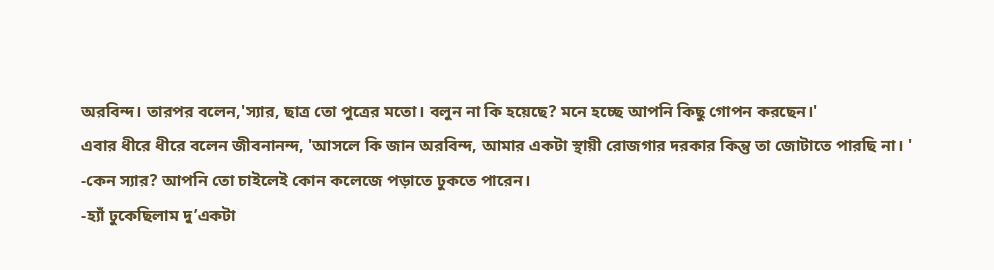অরবিন্দ। তারপর বলেন,'স্যার, ছাত্র তো পুত্রের মতো। বলুন না কি হয়েছে? মনে হচ্ছে আপনি কিছু গোপন করছেন।'
এবার ধীরে ধীরে বলেন জীবনানন্দ, 'আসলে কি জান অরবিন্দ, আমার একটা স্থায়ী রোজগার দরকার কিন্তু তা জোটাতে পারছি না। '
-কেন স্যার? আপনি তো চাইলেই কোন কলেজে পড়াতে ঢুকতে পারেন।
-হ্যাঁ ঢুকেছিলাম দু’একটা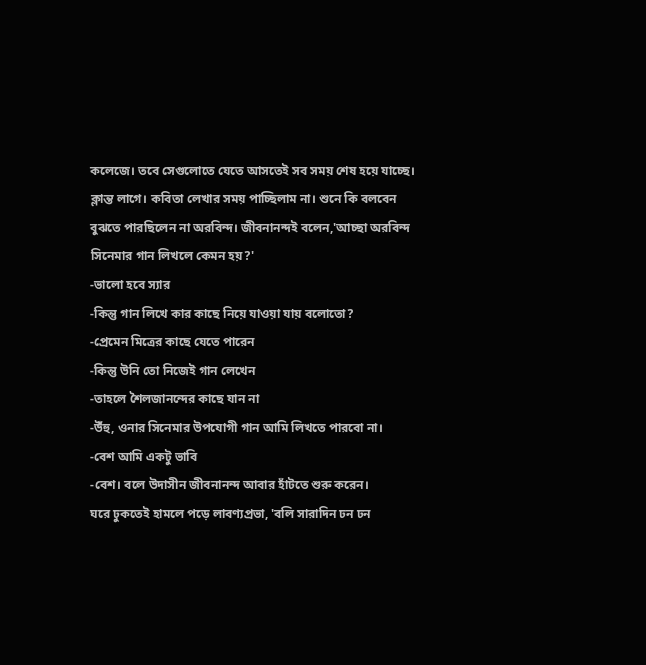কলেজে। তবে সেগুলোতে যেতে আসতেই সব সময় শেষ হয়ে যাচ্ছে। ক্লান্ত লাগে। কবিতা লেখার সময় পাচ্ছিলাম না। শুনে কি বলবেন বুঝতে পারছিলেন না অরবিন্দ। জীবনানন্দই বলেন,'আচ্ছা অরবিন্দ সিনেমার গান লিখলে কেমন হয়?'
-ভালো হবে স্যার
-কিন্তু গান লিখে কার কাছে নিয়ে যাওয়া যায় বলোতো?
-প্রেমেন মিত্রের কাছে যেতে পারেন
-কিন্তু উনি তো নিজেই গান লেখেন
-তাহলে শৈলজানন্দের কাছে যান না
-উঁহু, ওনার সিনেমার উপযোগী গান আমি লিখতে পারবো না।
-বেশ আমি একটু ভাবি
-বেশ। বলে উদাসীন জীবনানন্দ আবার হাঁটতে শুরু করেন।
ঘরে ঢুকতেই হামলে পড়ে লাবণ্যপ্রভা, 'বলি সারাদিন ঢন ঢন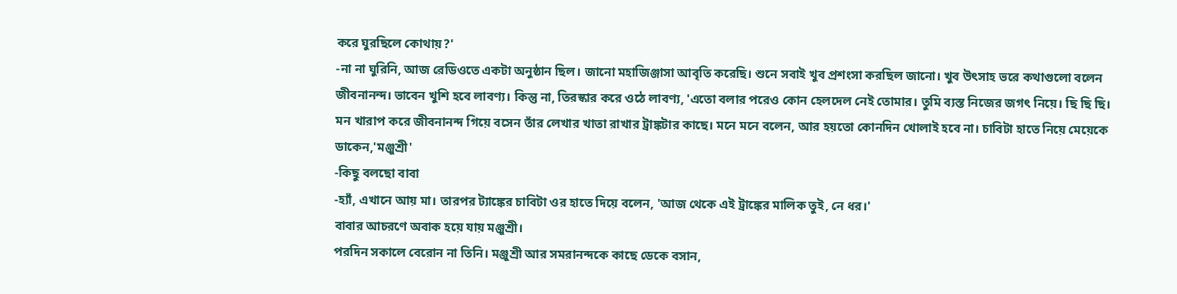করে ঘুরছিলে কোথায়?'
-না না ঘুরিনি, আজ রেডিওতে একটা অনুষ্ঠান ছিল। জানো মহাজিঞ্জাসা আবৃতি করেছি। শুনে সবাই খুব প্রশংসা করছিল জানো। খুব উৎসাহ ভরে কথাগুলো বলেন জীবনানন্দ। ভাবেন খুশি হবে লাবণ্য। কিন্তু না, তিরস্কার করে ওঠে লাবণ্য, 'এতো বলার পরেও কোন হেলদেল নেই তোমার। তুমি ব্যস্ত নিজের জগৎ নিয়ে। ছি ছি ছি।
মন খারাপ করে জীবনানন্দ গিয়ে বসেন তাঁর লেখার খাতা রাখার ট্রাঙ্কটার কাছে। মনে মনে বলেন, আর হয়তো কোনদিন খোলাই হবে না। চাবিটা হাতে নিয়ে মেয়েকে ডাকেন,'মঞ্জুশ্রী'
-কিছু বলছো বাবা
-হ্যাঁ, এখানে আয় মা। তারপর ট্যাঙ্কের চাবিটা ওর হাতে দিয়ে বলেন, 'আজ থেকে এই ট্রাঙ্কের মালিক তুই, নে ধর।'
বাবার আচরণে অবাক হয়ে যায় মঞ্জুশ্রী।
পরদিন সকালে বেরোন না তিনি। মঞ্জুশ্রী আর সমরানন্দকে কাছে ডেকে বসান,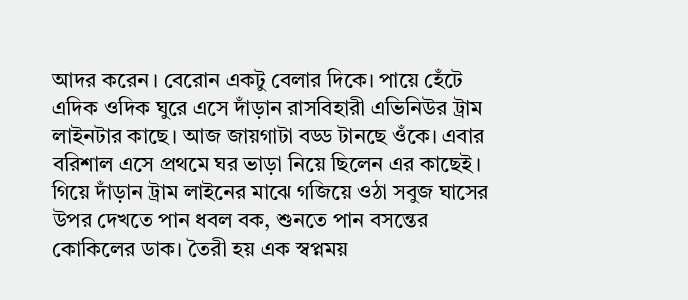আদর করেন। বেরোন একটু বেলার দিকে। পায়ে হেঁটে এদিক ওদিক ঘুরে এসে দাঁড়ান রাসবিহারী এভিনিউর ট্রাম লাইনটার কাছে। আজ জায়গাটা বড্ড টানছে ওঁকে। এবার বরিশাল এসে প্রথমে ঘর ভাড়া নিয়ে ছিলেন এর কাছেই। গিয়ে দাঁড়ান ট্রাম লাইনের মাঝে গজিয়ে ওঠা সবুজ ঘাসের উপর দেখতে পান ধবল বক, শুনতে পান বসন্তের কোকিলের ডাক। তৈরী হয় এক স্বপ্নময়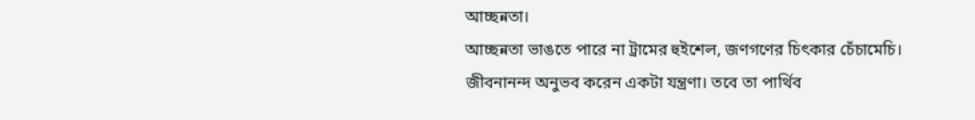আচ্ছন্নতা।
আচ্ছন্নতা ভাঙতে পারে না ট্রামের হুইশেল, জণগণের চিৎকার চেঁচামেচি। জীবনানন্দ অনুভব করেন একটা যন্ত্রণা। তবে তা পার্থিব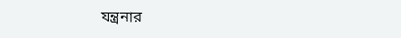যন্ত্রনার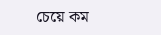চেয়ে কম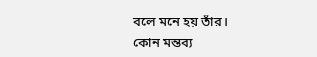বলে মনে হয় তাঁর।
কোন মন্তব্য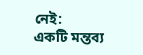নেই:
একটি মন্তব্য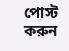পোস্ট করুন